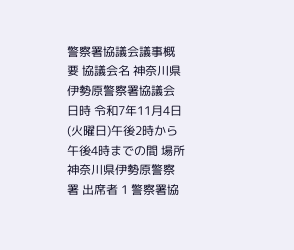警察署協議会議事概要 協議会名 神奈川県伊勢原警察署協議会 日時 令和7年11月4日(火曜日)午後2時から午後4時までの間 場所 神奈川県伊勢原警察署 出席者 1 警察署協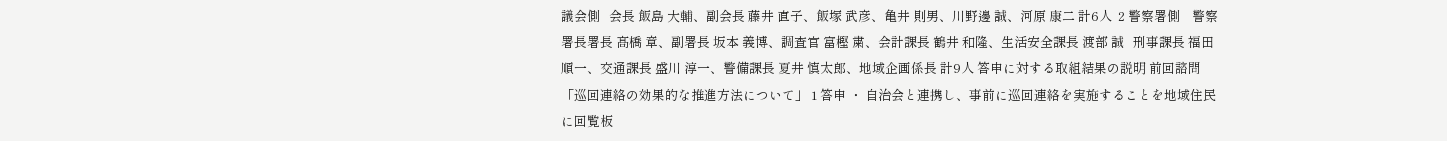議会側   会長 飯島 大輔、副会長 藤井 直子、飯塚 武彦、亀井 則男、川野邊 誠、河原 康二 計6人  2 警察署側    警察署長署長 髙橋 章、副署長 坂本 義博、調査官 富樫 粛、会計課長 鶴井 和隆、生活安全課長 渡部 誠   刑事課長 福田 順一、交通課長 盛川 淳一、警備課長 夏井 慎太郎、地域企画係長 計9人 答申に対する取組結果の説明 前回諮問「巡回連絡の効果的な推進方法について」 1 答申 ・ 自治会と連携し、事前に巡回連絡を実施することを地域住民に回覧板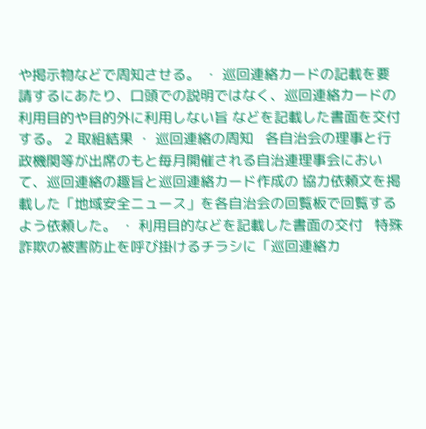や掲示物などで周知させる。 ・ 巡回連絡カードの記載を要請するにあたり、口頭での説明ではなく、巡回連絡カードの利用目的や目的外に利用しない旨 などを記載した書面を交付する。 2 取組結果 ・ 巡回連絡の周知   各自治会の理事と行政機関等が出席のもと毎月開催される自治連理事会において、巡回連絡の趣旨と巡回連絡カード作成の 協力依頼文を掲載した「地域安全ニュース」を各自治会の回覧板で回覧するよう依頼した。 ・ 利用目的などを記載した書面の交付   特殊詐欺の被害防止を呼び掛けるチラシに「巡回連絡カ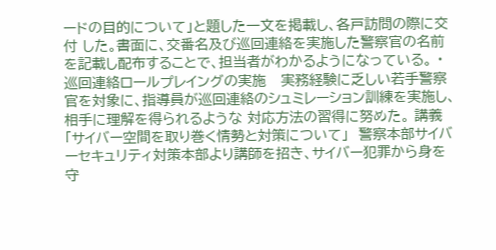ードの目的について」と題した一文を掲載し、各戸訪問の際に交付 した。書面に、交番名及び巡回連絡を実施した警察官の名前を記載し配布することで、担当者がわかるようになっている。 ・ 巡回連絡ロールプレイングの実施   実務経験に乏しい若手警察官を対象に、指導員が巡回連絡のシュミレーション訓練を実施し、相手に理解を得られるような 対応方法の習得に努めた。 講義 「サイバー空間を取り巻く情勢と対策について」  警察本部サイバーセキュリティ対策本部より講師を招き、サイバー犯罪から身を守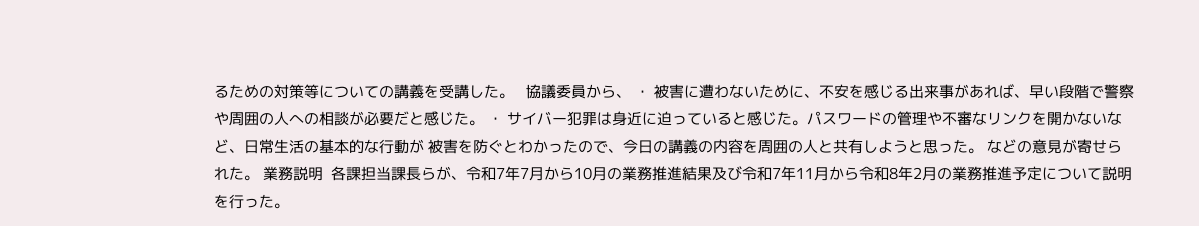るための対策等についての講義を受講した。   協議委員から、 ・ 被害に遭わないために、不安を感じる出来事があれば、早い段階で警察や周囲の人への相談が必要だと感じた。 ・ サイバー犯罪は身近に迫っていると感じた。パスワードの管理や不審なリンクを開かないな ど、日常生活の基本的な行動が 被害を防ぐとわかったので、今日の講義の内容を周囲の人と共有しようと思った。 などの意見が寄せられた。 業務説明  各課担当課長らが、令和7年7月から10月の業務推進結果及び令和7年11月から令和8年2月の業務推進予定について説明を行った。